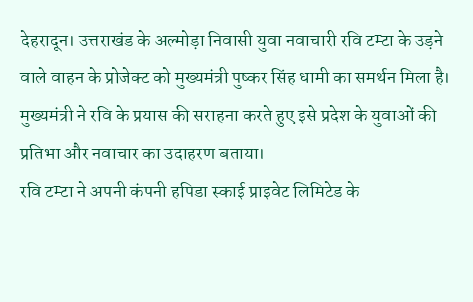देहरादून। उत्तराखंड के अल्मोड़ा निवासी युवा नवाचारी रवि टम्टा के उड़ने वाले वाहन के प्रोजेक्ट को मुख्यमंत्री पुष्कर सिंह धामी का समर्थन मिला है। मुख्यमंत्री ने रवि के प्रयास की सराहना करते हुए इसे प्रदेश के युवाओं की प्रतिभा और नवाचार का उदाहरण बताया।
रवि टम्टा ने अपनी कंपनी हपिडा स्काई प्राइवेट लिमिटेड के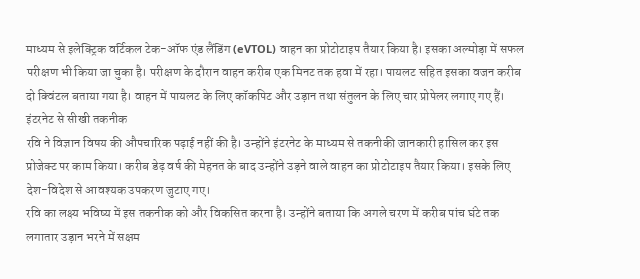माध्यम से इलेक्ट्रिक वर्टिकल टेक-ऑफ एंड लैंडिंग (eVTOL) वाहन का प्रोटोटाइप तैयार किया है। इसका अल्मोड़ा में सफल परीक्षण भी किया जा चुका है। परीक्षण के दौरान वाहन करीब एक मिनट तक हवा में रहा। पायलट सहित इसका वजन करीब दो क्विंटल बताया गया है। वाहन में पायलट के लिए कॉकपिट और उड़ान तथा संतुलन के लिए चार प्रोपेलर लगाए गए हैं।
इंटरनेट से सीखी तकनीक
रवि ने विज्ञान विषय की औपचारिक पढ़ाई नहीं की है। उन्होंने इंटरनेट के माध्यम से तकनीकी जानकारी हासिल कर इस प्रोजेक्ट पर काम किया। करीब डेढ़ वर्ष की मेहनत के बाद उन्होंने उड़ने वाले वाहन का प्रोटोटाइप तैयार किया। इसके लिए देश-विदेश से आवश्यक उपकरण जुटाए गए।
रवि का लक्ष्य भविष्य में इस तकनीक को और विकसित करना है। उन्होंने बताया कि अगले चरण में करीब पांच घंटे तक लगातार उड़ान भरने में सक्षम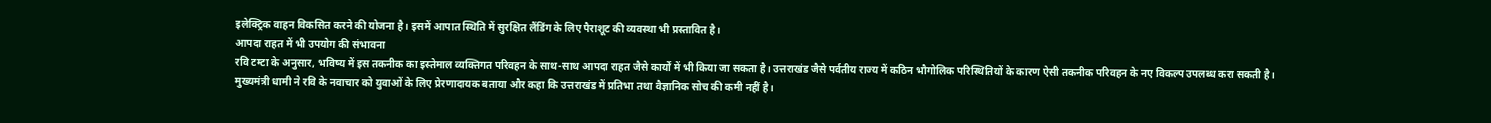इलेक्ट्रिक वाहन विकसित करने की योजना है। इसमें आपात स्थिति में सुरक्षित लैंडिंग के लिए पैराशूट की व्यवस्था भी प्रस्तावित है।
आपदा राहत में भी उपयोग की संभावना
रवि टम्टा के अनुसार, भविष्य में इस तकनीक का इस्तेमाल व्यक्तिगत परिवहन के साथ-साथ आपदा राहत जैसे कार्यों में भी किया जा सकता है। उत्तराखंड जैसे पर्वतीय राज्य में कठिन भौगोलिक परिस्थितियों के कारण ऐसी तकनीक परिवहन के नए विकल्प उपलब्ध करा सकती है।
मुख्यमंत्री धामी ने रवि के नवाचार को युवाओं के लिए प्रेरणादायक बताया और कहा कि उत्तराखंड में प्रतिभा तथा वैज्ञानिक सोच की कमी नहीं है।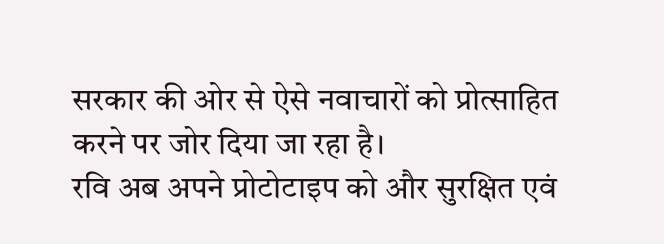सरकार की ओर से ऐसे नवाचारों को प्रोत्साहित करने पर जोर दिया जा रहा है।
रवि अब अपने प्रोटोटाइप को और सुरक्षित एवं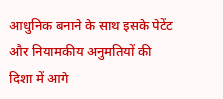आधुनिक बनाने के साथ इसके पेटेंट और नियामकीय अनुमतियों की दिशा में आगे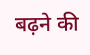बढ़ने की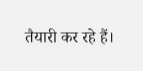तैयारी कर रहे हैं।